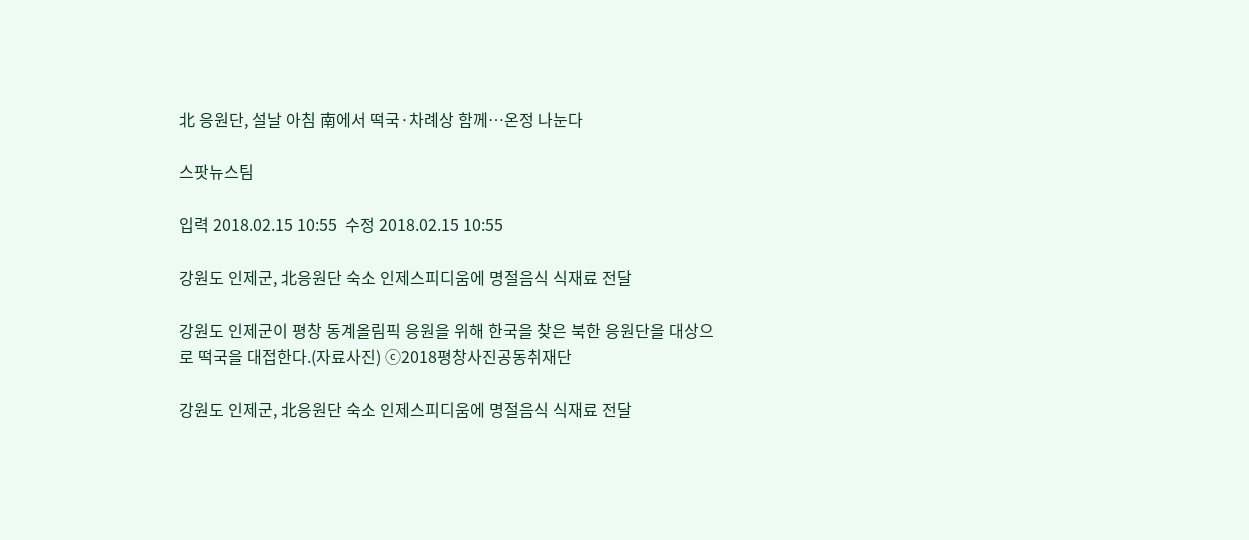北 응원단, 설날 아침 南에서 떡국·차례상 함께…온정 나눈다

스팟뉴스팀

입력 2018.02.15 10:55  수정 2018.02.15 10:55

강원도 인제군, 北응원단 숙소 인제스피디움에 명절음식 식재료 전달

강원도 인제군이 평창 동계올림픽 응원을 위해 한국을 찾은 북한 응원단을 대상으로 떡국을 대접한다.(자료사진) ⓒ2018평창사진공동취재단

강원도 인제군, 北응원단 숙소 인제스피디움에 명절음식 식재료 전달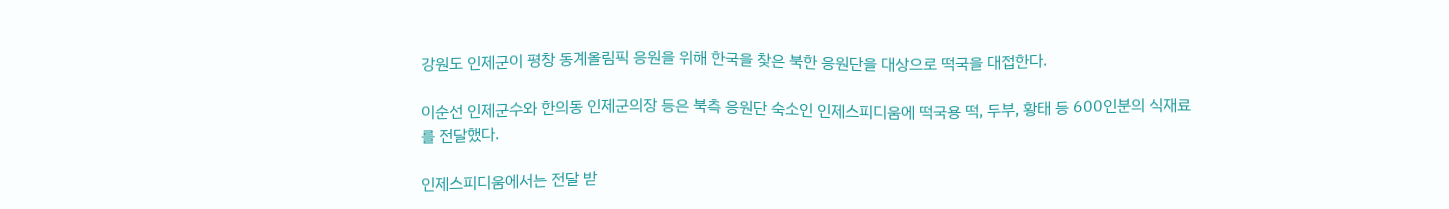강원도 인제군이 평창 동계올림픽 응원을 위해 한국을 찾은 북한 응원단을 대상으로 떡국을 대접한다.

이순선 인제군수와 한의동 인제군의장 등은 북측 응원단 숙소인 인제스피디움에 떡국용 떡, 두부, 황태 등 600인분의 식재료를 전달했다.

인제스피디움에서는 전달 받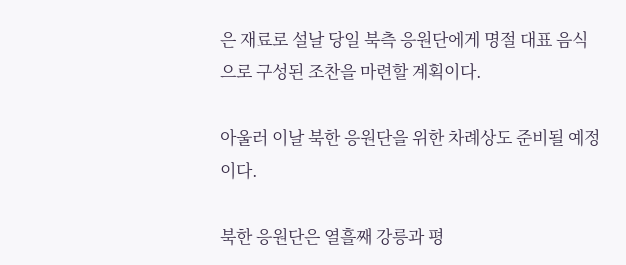은 재료로 설날 당일 북측 응원단에게 명절 대표 음식으로 구성된 조찬을 마련할 계획이다.

아울러 이날 북한 응원단을 위한 차례상도 준비될 예정이다.

북한 응원단은 열흘째 강릉과 평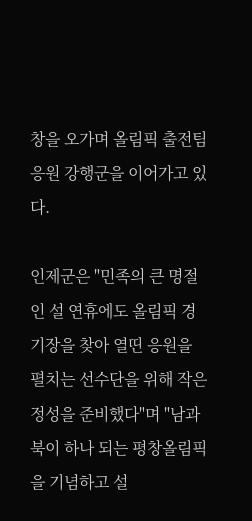창을 오가며 올림픽 출전팀 응원 강행군을 이어가고 있다.

인제군은 "민족의 큰 명절인 설 연휴에도 올림픽 경기장을 찾아 열띤 응원을 펼치는 선수단을 위해 작은 정성을 준비했다"며 "남과 북이 하나 되는 평창올림픽을 기념하고 설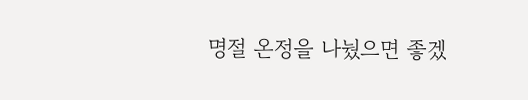명절 온정을 나눴으면 좋겠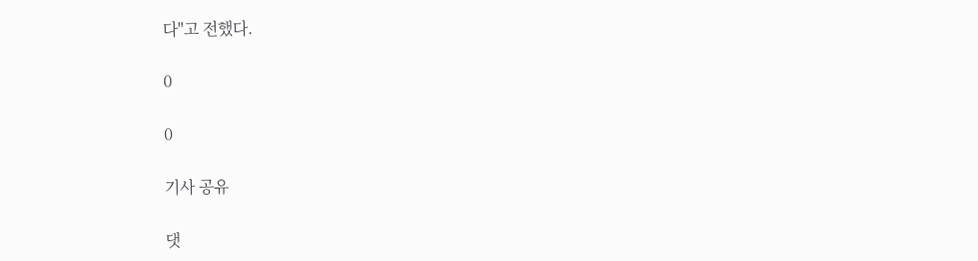다"고 전했다.

0

0

기사 공유

댓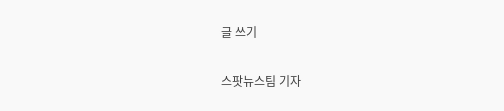글 쓰기

스팟뉴스팀 기자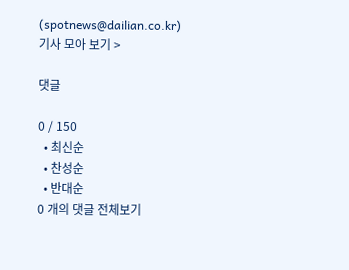(spotnews@dailian.co.kr)
기사 모아 보기 >

댓글

0 / 150
  • 최신순
  • 찬성순
  • 반대순
0 개의 댓글 전체보기